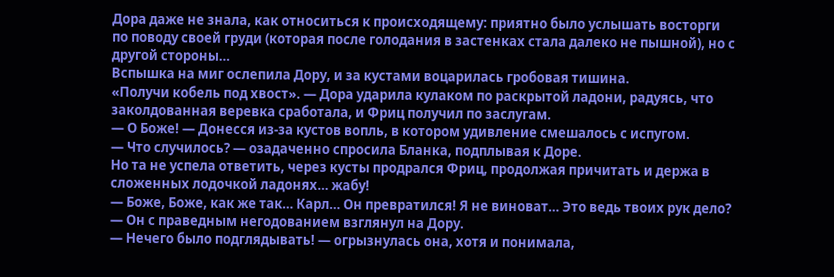Дора даже не знала, как относиться к происходящему: приятно было услышать восторги по поводу своей груди (которая после голодания в застенках стала далеко не пышной), но с другой стороны…
Вспышка на миг ослепила Дору, и за кустами воцарилась гробовая тишина.
«Получи кобель под хвост». — Дора ударила кулаком по раскрытой ладони, радуясь, что заколдованная веревка сработала, и Фриц получил по заслугам.
— О Боже! — Донесся из-за кустов вопль, в котором удивление смешалось с испугом.
— Что случилось? — озадаченно спросила Бланка, подплывая к Доре.
Но та не успела ответить, через кусты продрался Фриц, продолжая причитать и держа в сложенных лодочкой ладонях… жабу!
— Боже, Боже, как же так… Карл… Он превратился! Я не виноват… Это ведь твоих рук дело? — Он с праведным негодованием взглянул на Дору.
— Нечего было подглядывать! — огрызнулась она, хотя и понимала,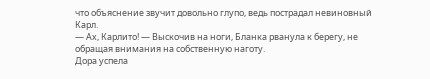что объяснение звучит довольно глупо, ведь пострадал невиновный Карл.
— Ах, Карлито! — Выскочив на ноги, Бланка рванула к берегу, не обращая внимания на собственную наготу.
Дора успела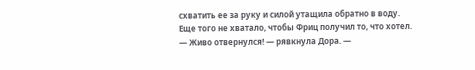схватить ее за руку и силой утащила обратно в воду. Еще того не хватало, чтобы Фриц получил то, что хотел.
— Живо отвернулся! — рявкнула Дора. —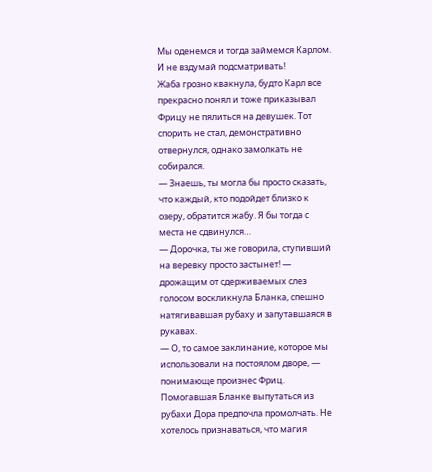Мы оденемся и тогда займемся Карлом. И не вздумай подсматривать!
Жаба грозно квакнула, будто Карл все прекрасно понял и тоже приказывал Фрицу не пялиться на девушек. Тот спорить не стал, демонстративно отвернулся, однако замолкать не собирался.
— Знаешь, ты могла бы просто сказать, что каждый, кто подойдет близко к озеру, обратится жабу. Я бы тогда с места не сдвинулся…
— Дорочка, ты же говорила, ступивший на веревку просто застынет! — дрожащим от сдерживаемых слез голосом воскликнула Бланка, спешно натягивавшая рубаху и запутавшаяся в рукавах.
— О, то самое заклинание, которое мы использовали на постоялом дворе, — понимающе произнес Фриц.
Помогавшая Бланке выпутаться из рубахи Дора предпочла промолчать. Не хотелось признаваться, что магия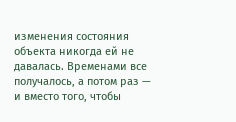изменения состояния объекта никогда ей не давалась. Временами все получалось, а потом раз — и вместо того, чтобы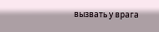вызвать у врага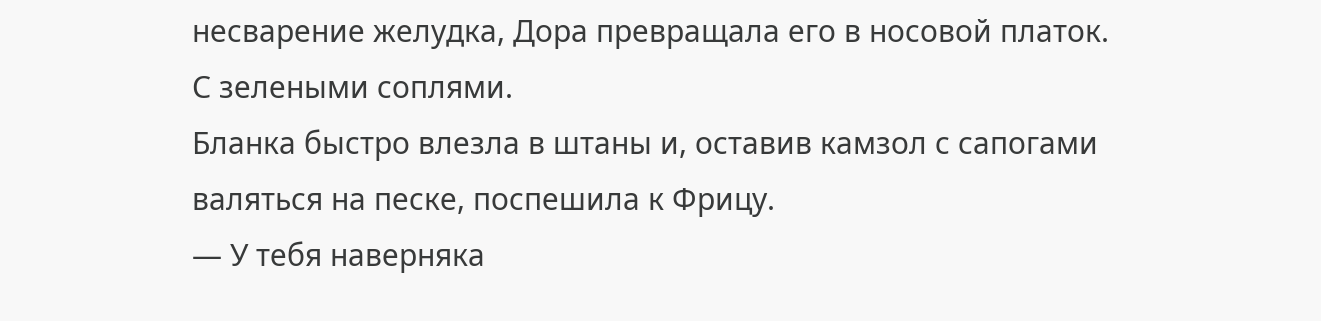несварение желудка, Дора превращала его в носовой платок. С зелеными соплями.
Бланка быстро влезла в штаны и, оставив камзол с сапогами валяться на песке, поспешила к Фрицу.
— У тебя наверняка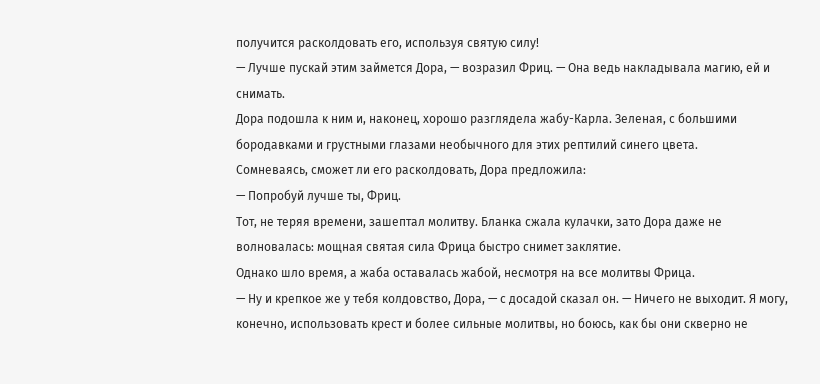получится расколдовать его, используя святую силу!
— Лучше пускай этим займется Дора, — возразил Фриц. — Она ведь накладывала магию, ей и снимать.
Дора подошла к ним и, наконец, хорошо разглядела жабу-Карла. Зеленая, с большими бородавками и грустными глазами необычного для этих рептилий синего цвета.
Сомневаясь, сможет ли его расколдовать, Дора предложила:
— Попробуй лучше ты, Фриц.
Тот, не теряя времени, зашептал молитву. Бланка сжала кулачки, зато Дора даже не волновалась: мощная святая сила Фрица быстро снимет заклятие.
Однако шло время, а жаба оставалась жабой, несмотря на все молитвы Фрица.
— Ну и крепкое же у тебя колдовство, Дора, — с досадой сказал он. — Ничего не выходит. Я могу, конечно, использовать крест и более сильные молитвы, но боюсь, как бы они скверно не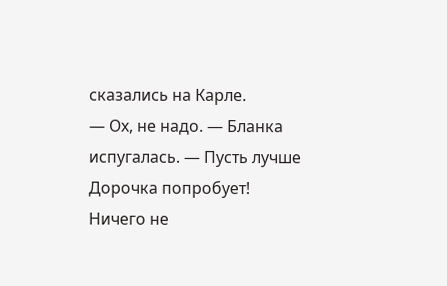сказались на Карле.
— Ох, не надо. — Бланка испугалась. — Пусть лучше Дорочка попробует!
Ничего не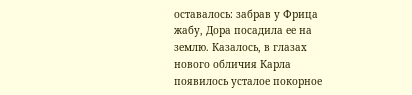оставалось: забрав у Фрица жабу, Дора посадила ее на землю. Казалось, в глазах нового обличия Карла появилось усталое покорное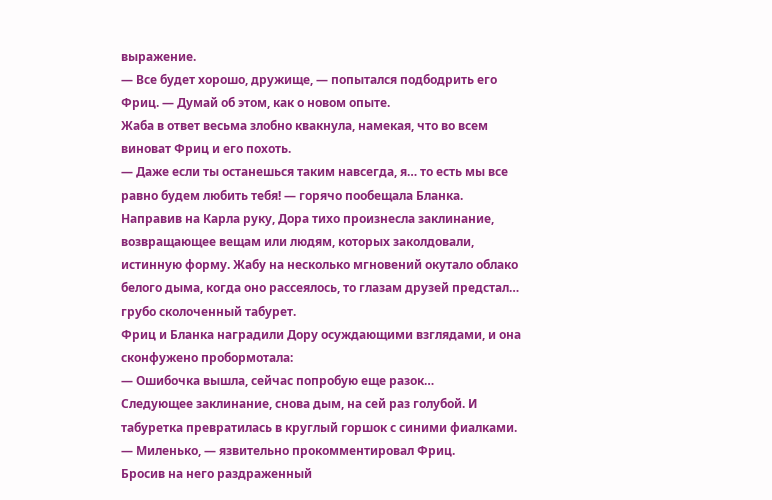выражение.
— Все будет хорошо, дружище, — попытался подбодрить его Фриц. — Думай об этом, как о новом опыте.
Жаба в ответ весьма злобно квакнула, намекая, что во всем виноват Фриц и его похоть.
— Даже если ты останешься таким навсегда, я… то есть мы все равно будем любить тебя! — горячо пообещала Бланка.
Направив на Карла руку, Дора тихо произнесла заклинание, возвращающее вещам или людям, которых заколдовали, истинную форму. Жабу на несколько мгновений окутало облако белого дыма, когда оно рассеялось, то глазам друзей предстал… грубо сколоченный табурет.
Фриц и Бланка наградили Дору осуждающими взглядами, и она сконфужено пробормотала:
— Ошибочка вышла, сейчас попробую еще разок…
Следующее заклинание, снова дым, на сей раз голубой. И табуретка превратилась в круглый горшок с синими фиалками.
— Миленько, — язвительно прокомментировал Фриц.
Бросив на него раздраженный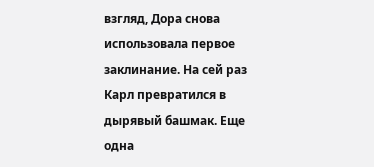взгляд, Дора снова использовала первое заклинание. На сей раз Карл превратился в дырявый башмак. Еще одна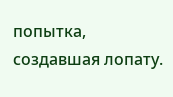попытка, создавшая лопату.